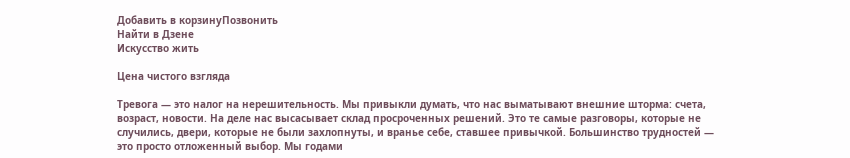Добавить в корзинуПозвонить
Найти в Дзене
Искусство жить

Цена чистого взгляда

Тревога — это налог на нерешительность. Мы привыкли думать, что нас выматывают внешние шторма: счета, возраст, новости. На деле нас высасывает склад просроченных решений. Это те самые разговоры, которые не случились, двери, которые не были захлопнуты, и вранье себе, ставшее привычкой. Большинство трудностей — это просто отложенный выбор. Мы годами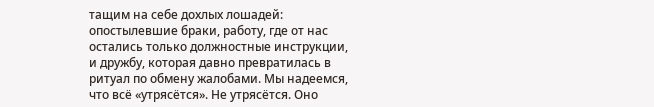тащим на себе дохлых лошадей: опостылевшие браки, работу, где от нас остались только должностные инструкции, и дружбу, которая давно превратилась в ритуал по обмену жалобами. Мы надеемся, что всё «утрясётся». Не утрясётся. Оно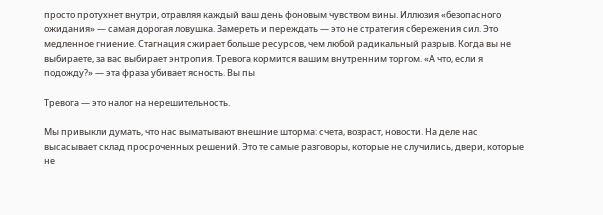просто протухнет внутри, отравляя каждый ваш день фоновым чувством вины. Иллюзия «безопасного ожидания» — самая дорогая ловушка. Замереть и переждать — это не стратегия сбережения сил. Это медленное гниение. Стагнация сжирает больше ресурсов, чем любой радикальный разрыв. Когда вы не выбираете, за вас выбирает энтропия. Тревога кормится вашим внутренним торгом. «А что, если я подожду?» — эта фраза убивает ясность. Вы пы

Тревога — это налог на нерешительность.

Мы привыкли думать, что нас выматывают внешние шторма: счета, возраст, новости. На деле нас высасывает склад просроченных решений. Это те самые разговоры, которые не случились, двери, которые не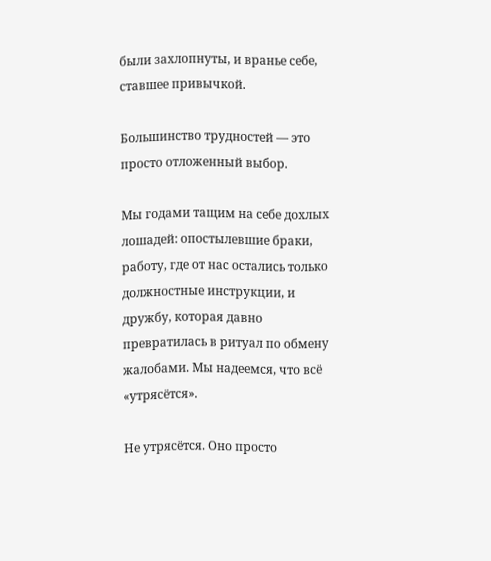были захлопнуты, и вранье себе, ставшее привычкой.

Большинство трудностей — это просто отложенный выбор.

Мы годами тащим на себе дохлых лошадей: опостылевшие браки, работу, где от нас остались только должностные инструкции, и дружбу, которая давно превратилась в ритуал по обмену жалобами. Мы надеемся, что всё «утрясётся».

Не утрясётся. Оно просто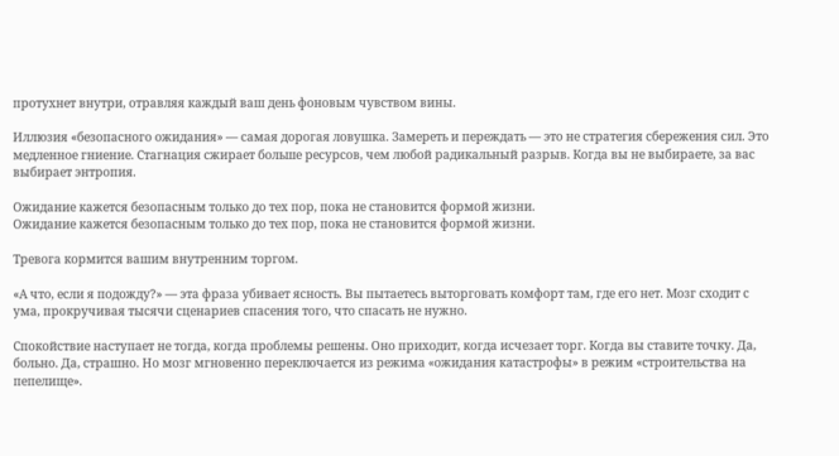протухнет внутри, отравляя каждый ваш день фоновым чувством вины.

Иллюзия «безопасного ожидания» — самая дорогая ловушка. Замереть и переждать — это не стратегия сбережения сил. Это медленное гниение. Стагнация сжирает больше ресурсов, чем любой радикальный разрыв. Когда вы не выбираете, за вас выбирает энтропия.

Ожидание кажется безопасным только до тех пор, пока не становится формой жизни.
Ожидание кажется безопасным только до тех пор, пока не становится формой жизни.

Тревога кормится вашим внутренним торгом.

«А что, если я подожду?» — эта фраза убивает ясность. Вы пытаетесь выторговать комфорт там, где его нет. Мозг сходит с ума, прокручивая тысячи сценариев спасения того, что спасать не нужно.

Спокойствие наступает не тогда, когда проблемы решены. Оно приходит, когда исчезает торг. Когда вы ставите точку. Да, больно. Да, страшно. Но мозг мгновенно переключается из режима «ожидания катастрофы» в режим «строительства на пепелище».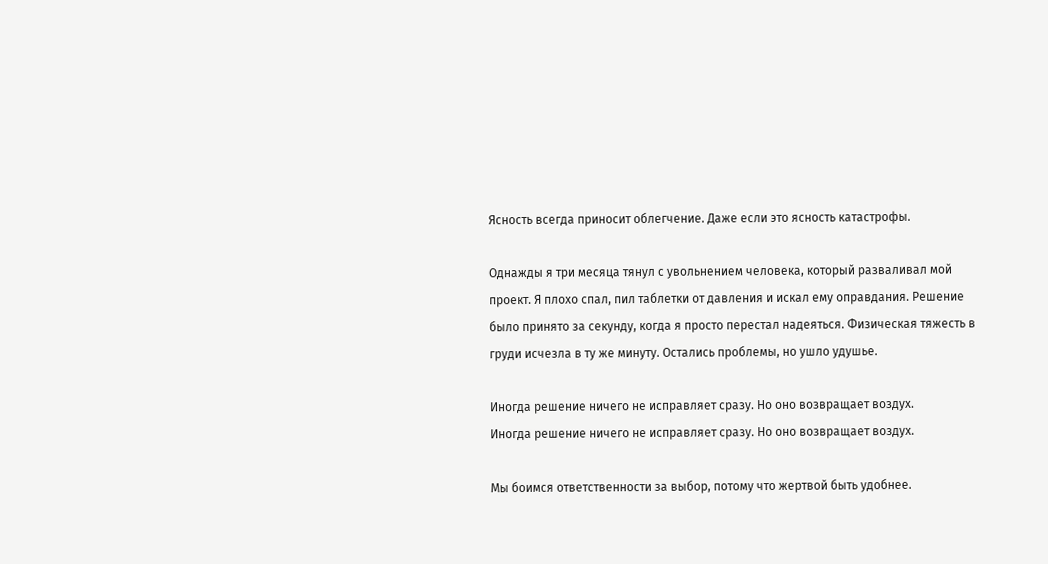Ясность всегда приносит облегчение. Даже если это ясность катастрофы.

Однажды я три месяца тянул с увольнением человека, который разваливал мой проект. Я плохо спал, пил таблетки от давления и искал ему оправдания. Решение было принято за секунду, когда я просто перестал надеяться. Физическая тяжесть в груди исчезла в ту же минуту. Остались проблемы, но ушло удушье.

Иногда решение ничего не исправляет сразу. Но оно возвращает воздух.
Иногда решение ничего не исправляет сразу. Но оно возвращает воздух.

Мы боимся ответственности за выбор, потому что жертвой быть удобнее.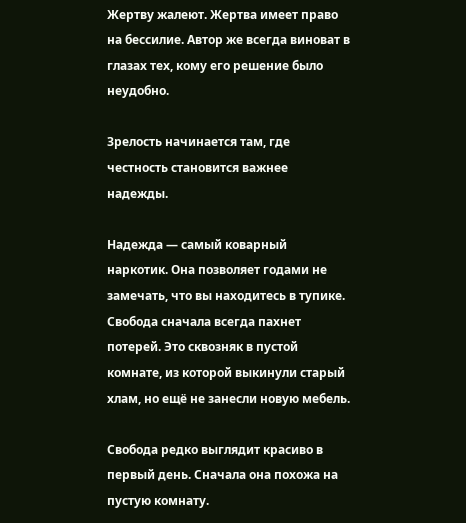Жертву жалеют. Жертва имеет право на бессилие. Автор же всегда виноват в глазах тех, кому его решение было неудобно.

Зрелость начинается там, где честность становится важнее надежды.

Надежда — самый коварный наркотик. Она позволяет годами не замечать, что вы находитесь в тупике. Свобода сначала всегда пахнет потерей. Это сквозняк в пустой комнате, из которой выкинули старый хлам, но ещё не занесли новую мебель.

Свобода редко выглядит красиво в первый день. Сначала она похожа на пустую комнату.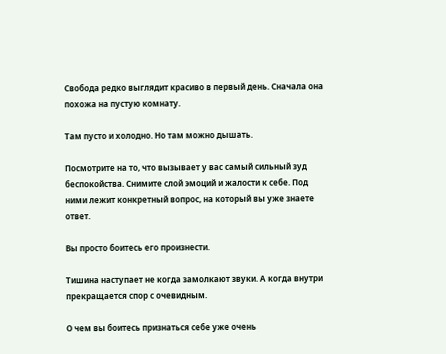Свобода редко выглядит красиво в первый день. Сначала она похожа на пустую комнату.

Там пусто и холодно. Но там можно дышать.

Посмотрите на то, что вызывает у вас самый сильный зуд беспокойства. Снимите слой эмоций и жалости к себе. Под ними лежит конкретный вопрос, на который вы уже знаете ответ.

Вы просто боитесь его произнести.

Тишина наступает не когда замолкают звуки. А когда внутри прекращается спор с очевидным.

О чем вы боитесь признаться себе уже очень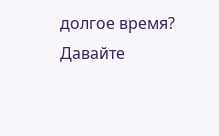долгое время? Давайте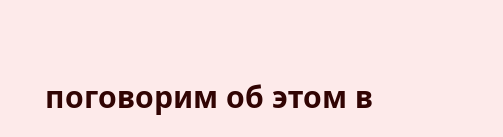поговорим об этом в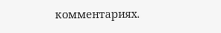комментариях.